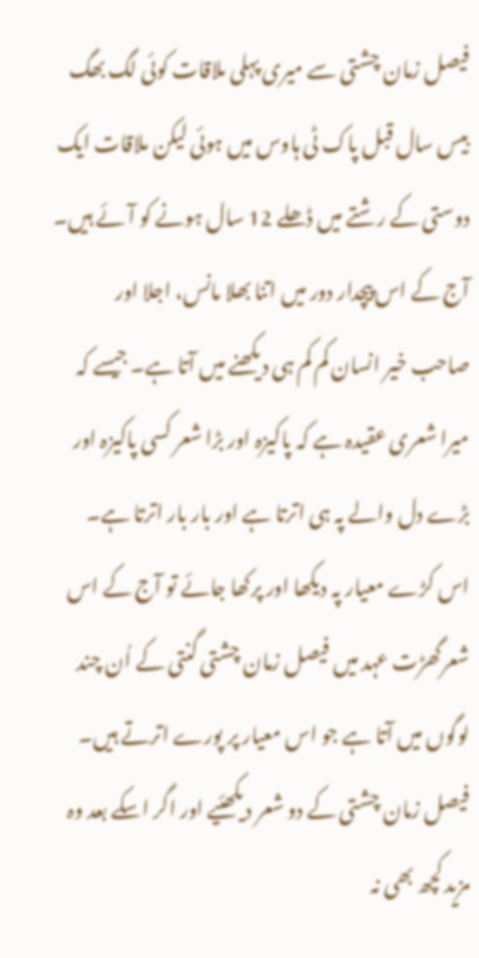فیصل زمان چشتی سے میری پہلی ملاقات کوئی لگ بھگ بیس سال قبل پاک ٹی ہاوس میں ہوئی لیکن ملاقات ایک دوستی کے رشتے میں ڈھلے 12 سال ہونے کو آئے ہیں۔ آج کے اس پیچدار دور میں اتنا بھلا مانس، اجلا اور صاحب خیر انسان کم کم ہی دیکھنے میں آتا ہے۔ جیسے کہ میرا شعری عقیدہ ہے کہ پاکیزہ اور بڑا شعر کسی پاکیزہ اور بڑے دل والے پہ ہی اترتا ہے اور بار بار اترتا ہے۔ اس کڑے معیار پہ دیکھا اور پرکھا جائے تو آج کے اس شعرگھڑت عہد میں فیصل زمان چشتی گنتی کے اُن چند لوگوں میں آتا ہے جو اس معیار پر پورے اترتے ہیں۔
فیصل زمان چشتی کے دو شعر دیکھئیے اور اگر اسکے بعد وہ مزید کچھ بھی نہ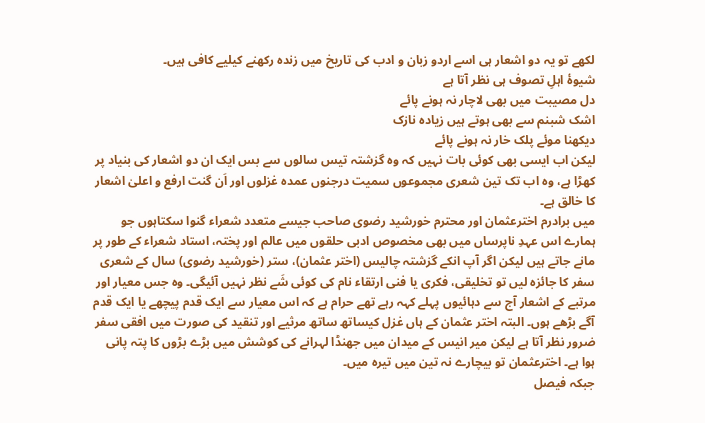لکھے تو یہ دو اشعار ہی اسے اردو زبان و ادب کی تاریخ میں زندہ رکھنے کیلیے کافی ہیں۔
شیوۂ اہلِ تصوف ہی نظر آتا ہے
دل مصیبت میں بھی لاچار نہ ہونے پائے
اشک شبنم سے بھی ہوتے ہیں زیادہ نازک
دیکھنا موئے پلک خار نہ ہونے پائے
لیکن اب ایسی بھی کوئی بات نہیں کہ وہ گزشتہ تیس سالوں سے بس ایک ان دو اشعار کی بنیاد پر کھڑا ہے، وہ اب تک تین شعری مجموعوں سمیت درجنوں عمدہ غزلوں اور اَن گنت ارفع و اعلیٰ اشعار کا خالق ہے۔
میں برادرم اخترعثمان اور محترم خورشید رضوی صاحب جیسے متعدد شعراء گنوا سکتاہوں جو ہمارے اس عہدِ ناپرساں میں بھی مخصوص ادبی حلقوں میں عالم اور پختہ، استاد شعراء کے طور پر مانے جاتے ہیں لیکن اگر آپ انکے گزشتہ چالیس (اختر عثمان)، ستر (خورشید رضوی) سال کے شعری سفر کا جائزہ لیں تو تخلیقی، فکری یا فنی ارتقاء نام کی کوئی شَے نظر نہیں آئیگی۔ وہ جس معیار اور مرتبے کے اشعار آج سے دہائیوں پہلے کہہ رہے تھے حرام ہے کہ اس معیار سے ایک قدم پیچھے یا ایک قدم آگے بڑھے ہوں۔ البتہ اختر عثمان کے ہاں غزل کیساتھ ساتھ مرثیے اور تنقید کی صورت میں افقی سفر ضرور نظر آتا ہے لیکن میر انیس کے میدان میں جھنڈا لہرانے کی کوشش میں بڑے بڑوں کا پتہ پانی ہوا ہے۔ اخترعثمان تو بیچارے نہ تین میں تیرہ میں۔
جبکہ فیصل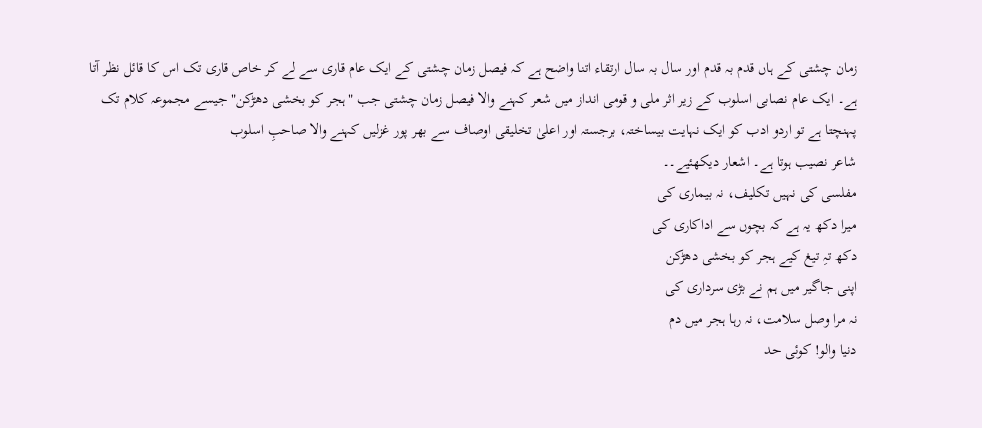زمان چشتی کے ہاں قدم بہ قدم اور سال بہ سال ارتقاء اتنا واضح ہے کہ فیصل زمان چشتی کے ایک عام قاری سے لے کر خاص قاری تک اس کا قائل نظر آتا ہے۔ ایک عام نصابی اسلوب کے زیر اثر ملی و قومی انداز میں شعر کہنے والا فیصل زمان چشتی جب "ہجر کو بخشی دھڑکن" جیسے مجموعہ کلام تک پہنچتا ہے تو اردو ادب کو ایک نہایت بیساختہ، برجستہ اور اعلیٰ تخلیقی اوصاف سے بھر پور غزلیں کہنے والا صاحبِ اسلوب
شاعر نصیب ہوتا ہے۔ اشعار دیکھئیے۔۔
مفلسی کی نہیں تکلیف، نہ بیماری کی
میرا دکھ یہ ہے کہ بچوں سے اداکاری کی
دکھ تہِ تیغ کیے ہجر کو بخشی دھڑکن
اپنی جاگیر میں ہم نے بڑی سرداری کی
نہ مرا وصل سلامت، نہ رہا ہجر میں دم
دنیا والو! کوئی حد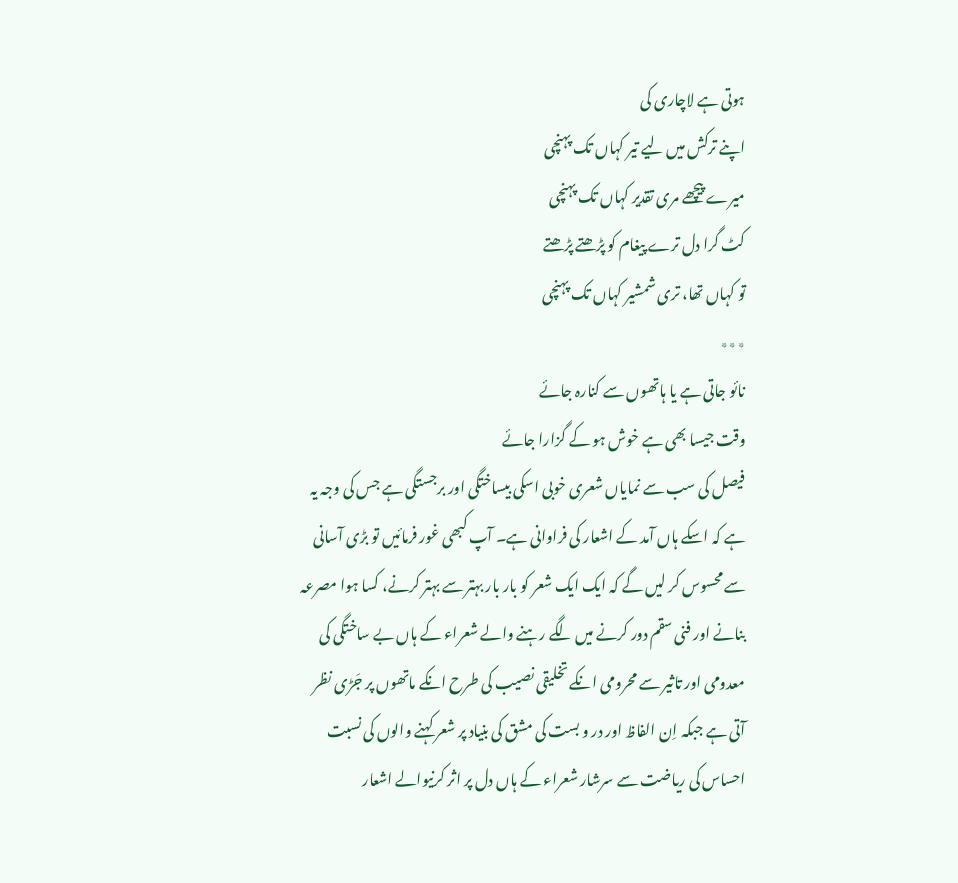ہوتی ہے لاچاری کی
اپنے ترکش میں لیے تیر کہاں تک پہنچی
میرے پیچھے مری تقدیر کہاں تک پہنچی
کٹ گرا دل ترے پیغام کو پڑھتے پڑھتے
تو کہاں تھا، تری شمشیر کہاں تک پہنچی
٭٭٭
نائو جاتی ہے یا ہاتھوں سے کنارہ جائے
وقت جیسا بھی ہے خوش ہو کے گزارا جائے
فیصل کی سب سے نمایاں شعری خوبی اسکی بیساختگی اور برجستگی ہے جس کی وجہ یہ ہے کہ اسکے ہاں آمد کے اشعار کی فراوانی ہے۔ آپ کبھی غور فرمائیں تو بڑی آسانی سے محسوس کر لیں گے کہ ایک ایک شعر کو بار بار بہتر سے بہتر کرنے، کسا ہوا مصرعہ بنانے اور فنی سقم دور کرنے میں لگے رہنے والے شعراء کے ہاں بے ساختگی کی معدومی اور تاثیر سے محرومی انکے تخلیقی نصیب کی طرح انکے ماتھوں پر جَڑی نظر آتی ہے جبکہ اِن الفاظ اور در و بست کی مشق کی بنیاد پر شعر کہنے والوں کی نسبت احساس کی ریاضت سے سرشار شعراء کے ہاں دل پر اثر کرنیوالے اشعار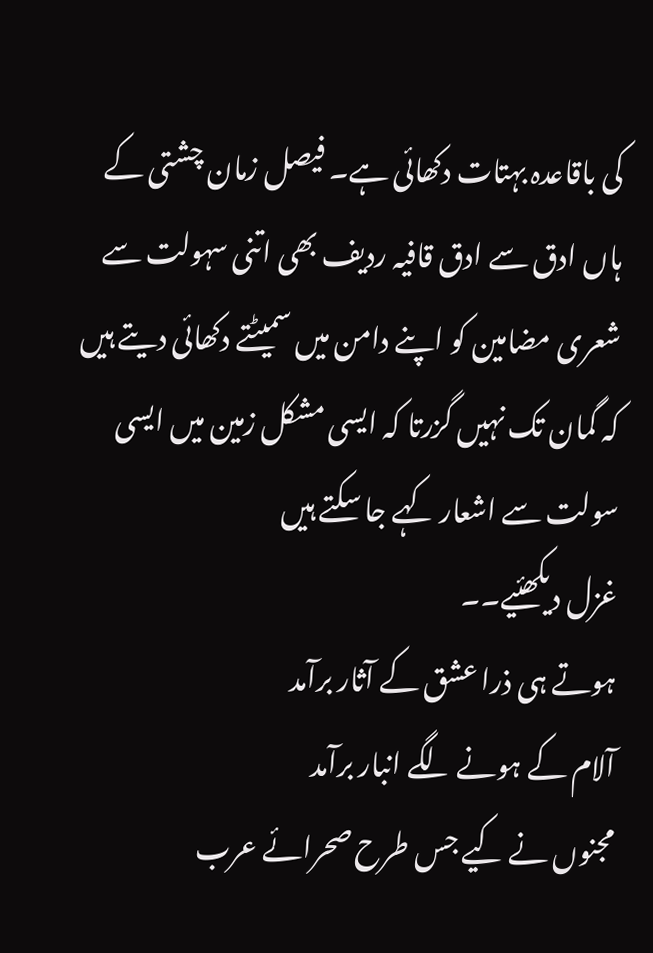کی باقاعدہ بہتات دکھائی ہے۔ فیصل زمان چشتی کے ہاں ادق سے ادق قافیہ ردیف بھی اتنی سہولت سے شعری مضامین کو اپنے دامن میں سمیٹتے دکھائی دیتے ہیں کہ گمان تک نہیں گزرتا کہ ایسی مشکل زمین میں ایسی سولت سے اشعار کہے جا سکتے ہیں
غزل دیکھئیے۔۔
ہوتے ہی ذرا عشق کے آثار برآمد
آلام کے ہونے لگے انبار برآمد
مجنوں نے کیے جس طرح صحرائے عرب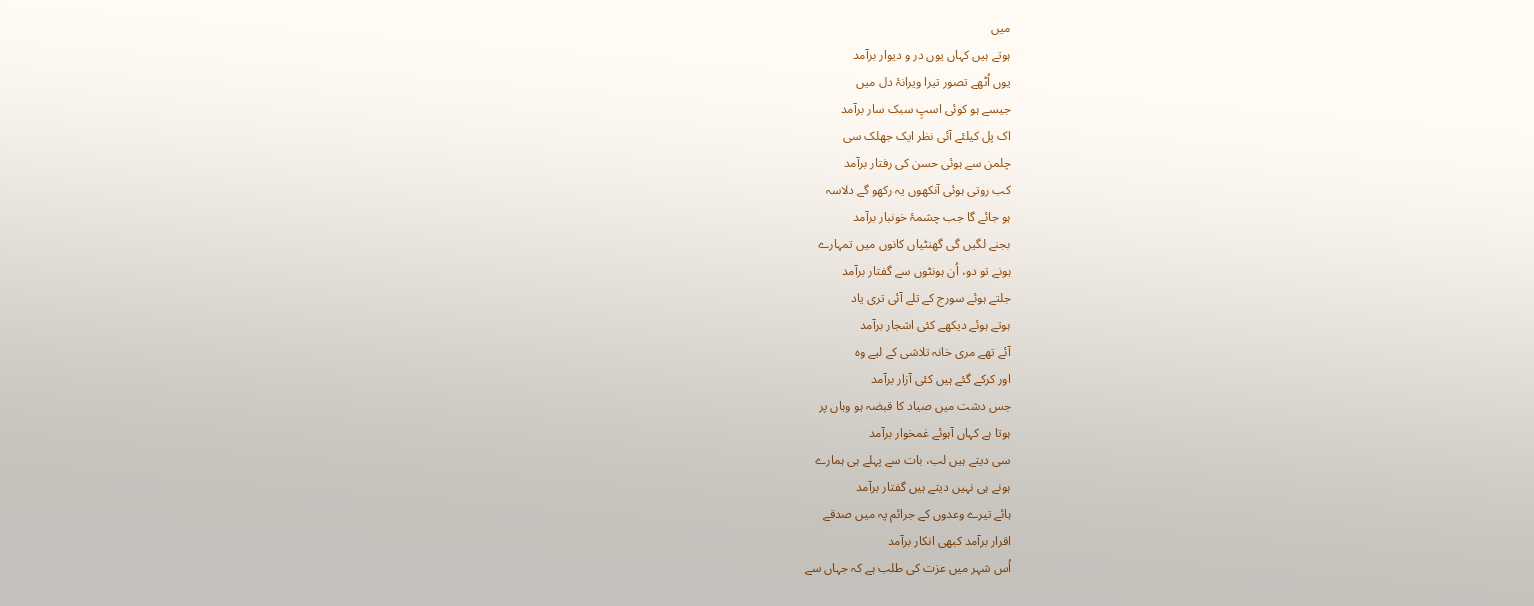میں
ہوتے ہیں کہاں یوں در و دیوار برآمد
یوں اُٹھے تصور تیرا ویرانۂ دل میں
جیسے ہو کوئی اسپِ سبک سار برآمد
اک پل کیلئے آئی نظر ایک جھلک سی
چلمن سے ہوئی حسن کی رفتار برآمد
کب روتی ہوئی آنکھوں یہ رکھو گے دلاسہ
ہو جائے گا جب چشمۂ خونبار برآمد
بجنے لگیں گی گھنٹیاں کانوں میں تمہارے
ہونے تو دو، اُن ہونٹوں سے گفتار برآمد
جلتے ہوئے سورج کے تلے آئی تری یاد
ہوتے ہوئے دیکھے کئی اشجار برآمد
آئے تھے مری خانہ تلاشی کے لیے وہ
اور کرکے گئے ہیں کئی آزار برآمد
جس دشت میں صیاد کا قبضہ ہو وہاں پر
ہوتا ہے کہاں آہوئے غمخوار برآمد
سی دیتے ہیں لب، بات سے پہلے ہی ہمارے
ہونے ہی نہیں دیتے ہیں گفتار برآمد
ہائے تیرے وعدوں کے جرائم پہ میں صدقے
اقرار برآمد کبھی انکار برآمد
اُس شہر میں عزت کی طلب ہے کہ جہاں سے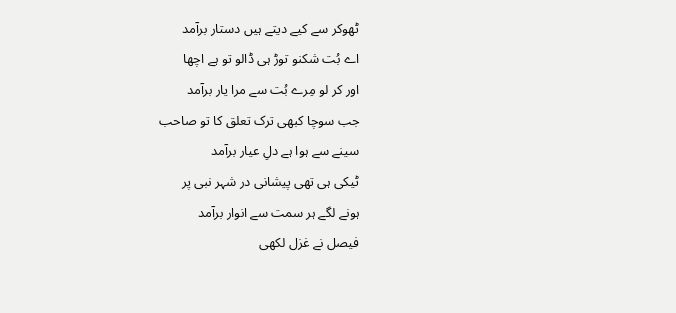ٹھوکر سے کیے دیتے ہیں دستار برآمد
اے بُت شکنو توڑ ہی ڈالو تو ہے اچھا
اور کر لو مِرے بُت سے مرا یار برآمد
جب سوچا کبھی ترک تعلق کا تو صاحب
سینے سے ہوا ہے دلِ عیار برآمد
ٹیکی ہی تھی پیشانی در شہر نبی پر
ہونے لگے ہر سمت سے انوار برآمد
فیصل نے غزل لکھی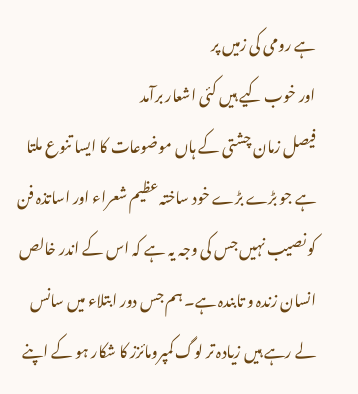ہے رومی کی زمیں پر
اور خوب کیے ہیں کئی اشعار برآمد
فیصل زمان چشتی کے ہاں موضوعات کا ایسا تنوع ملتا ہے جو بڑے بڑے خود ساختہ عظیم شعراء اور اساتذہ فن کو نصیب نہیں جس کی وجہ یہ ہے کہ اس کے اندر خالص انسان زندہ و تابندہ ہے۔ ہم جس دور ابتلاء میں سانس لے رہے ہیں زیادہ تر لوگ کمپرومائزز کا شکار ہو کے اپنے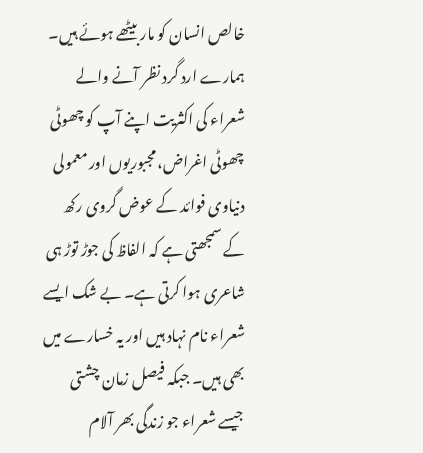خالص انسان کو مار بیٹھے ہوئے ہیں۔ ہمارے ارد گرد نظر آنے والے شعراء کی اکثریت اپنے آپ کو چھوٹی چھوٹی اغراض، مجبوریوں اور معمولی دنیاوی فوائد کے عوض گروی رکھ کے سمجھتی ہے کہ الفاظ کی جوڑ توڑ ہی شاعری ہوا کرتی ہے۔ بے شک ایسے شعراء نام نہاد ہیں اور یہ خسارے میں بھی ہیں۔ جبکہ فیصل زمان چشتی جیسے شعراء جو زندگی بھر آلام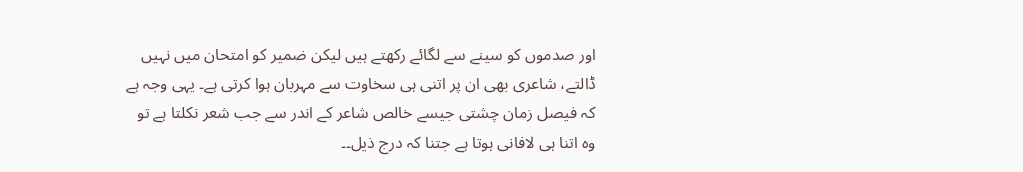اور صدموں کو سینے سے لگائے رکھتے ہیں لیکن ضمیر کو امتحان میں نہیں ڈالتے، شاعری بھی ان پر اتنی ہی سخاوت سے مہربان ہوا کرتی ہے۔ یہی وجہ ہے کہ فیصل زمان چشتی جیسے خالص شاعر کے اندر سے جب شعر نکلتا ہے تو وہ اتنا ہی لافانی ہوتا ہے جتنا کہ درج ذیل۔۔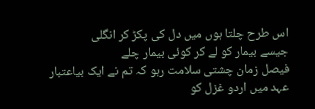اس طرح چلتا ہوں میں دل کی پکڑ کر انگلی
جیسے بیمار کو لے کر کوئی بیمار چلے
فیصل زمان چشتی سلامت رہو کہ تم نے ایک بیاعتبار عہد میں اردو غزل کو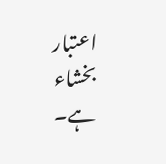اعتبار بخشاء ہے۔